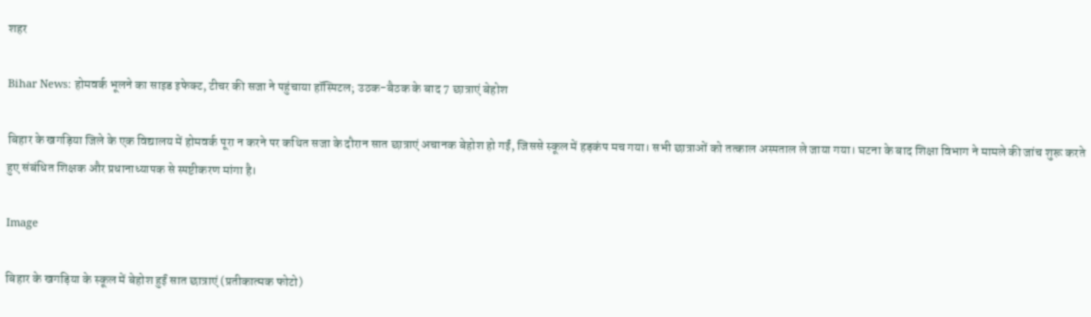शहर

Bihar News: होमवर्क भूलने का साइड इफेक्ट, टीचर की सजा ने पहुंचाया हॉस्पिटल; उठक-बैठक के बाद 7 छात्राएं बेहोश

बिहार के खगड़िया जिले के एक विद्यालय में होमवर्क पूरा न करने पर कथित सजा के दौरान सात छात्राएं अचानक बेहोश हो गईं, जिससे स्कूल में हड़कंप मच गया। सभी छात्राओं को तत्काल अस्पताल ले जाया गया। घटना के बाद शिक्षा विभाग ने मामले की जांच शुरू करते हुए संबंधित शिक्षक और प्रधानाध्यापक से स्पष्टीकरण मांगा है।

Image

बिहार के खगड़िया के स्कूल में बेहोश हुईं सात छात्राएं (प्रतीकात्मक फोटो)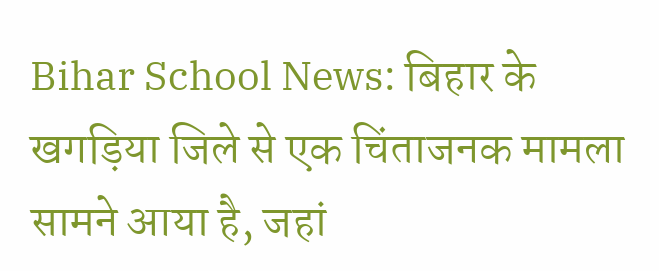Bihar School News: बिहार के खगड़िया जिले से एक चिंताजनक मामला सामने आया है, जहां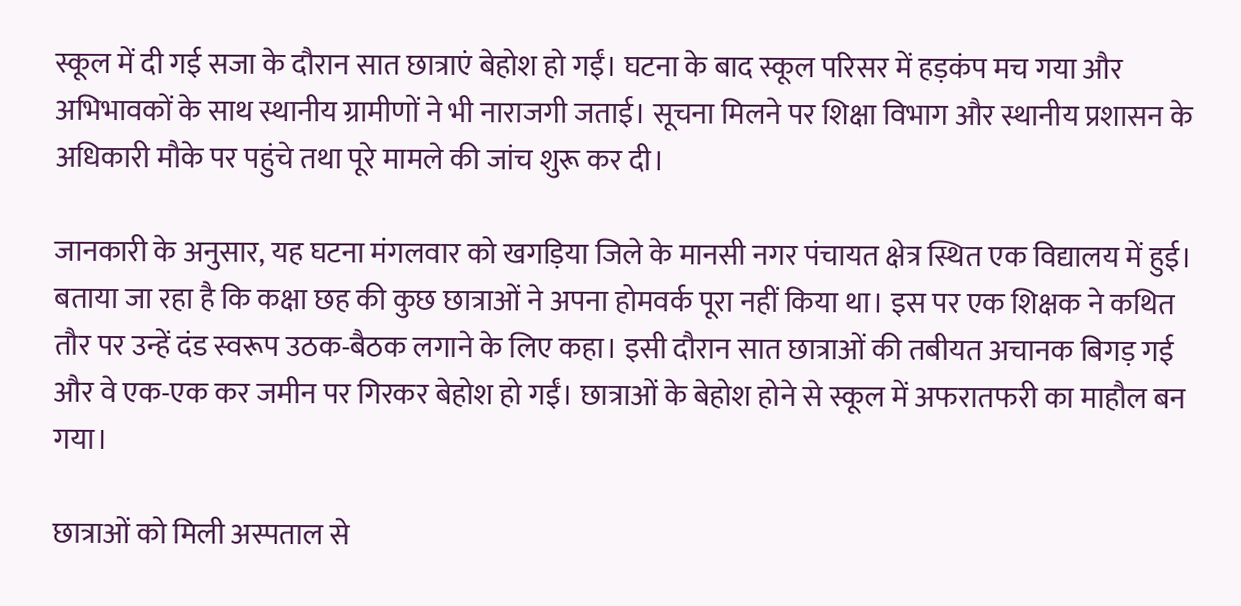स्कूल में दी गई सजा के दौरान सात छात्राएं बेहोश हो गईं। घटना के बाद स्कूल परिसर में हड़कंप मच गया और अभिभावकों के साथ स्थानीय ग्रामीणों ने भी नाराजगी जताई। सूचना मिलने पर शिक्षा विभाग और स्थानीय प्रशासन के अधिकारी मौके पर पहुंचे तथा पूरे मामले की जांच शुरू कर दी।

जानकारी के अनुसार, यह घटना मंगलवार को खगड़िया जिले के मानसी नगर पंचायत क्षेत्र स्थित एक विद्यालय में हुई। बताया जा रहा है कि कक्षा छह की कुछ छात्राओं ने अपना होमवर्क पूरा नहीं किया था। इस पर एक शिक्षक ने कथित तौर पर उन्हें दंड स्वरूप उठक-बैठक लगाने के लिए कहा। इसी दौरान सात छात्राओं की तबीयत अचानक बिगड़ गई और वे एक-एक कर जमीन पर गिरकर बेहोश हो गईं। छात्राओं के बेहोश होने से स्कूल में अफरातफरी का माहौल बन गया।

छात्राओं को मिली अस्पताल से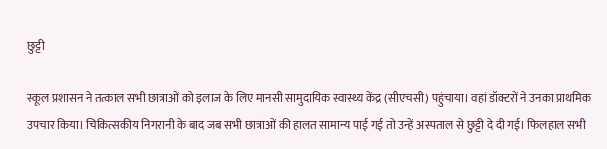छुट्टी

स्कूल प्रशासन ने तत्काल सभी छात्राओं को इलाज के लिए मानसी सामुदायिक स्वास्थ्य केंद्र (सीएचसी) पहुंचाया। वहां डॉक्टरों ने उनका प्राथमिक उपचार किया। चिकित्सकीय निगरानी के बाद जब सभी छात्राओं की हालत सामान्य पाई गई तो उन्हें अस्पताल से छुट्टी दे दी गई। फिलहाल सभी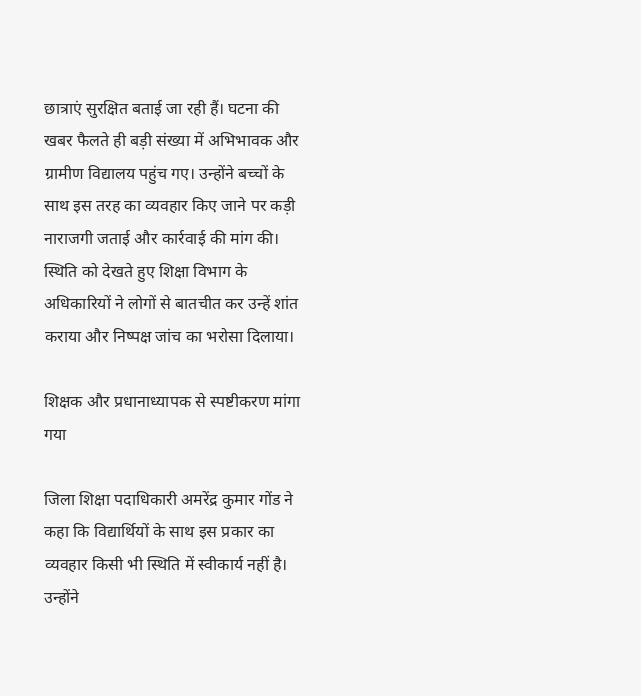छात्राएं सुरक्षित बताई जा रही हैं। घटना की खबर फैलते ही बड़ी संख्या में अभिभावक और ग्रामीण विद्यालय पहुंच गए। उन्होंने बच्चों के साथ इस तरह का व्यवहार किए जाने पर कड़ी नाराजगी जताई और कार्रवाई की मांग की। स्थिति को देखते हुए शिक्षा विभाग के अधिकारियों ने लोगों से बातचीत कर उन्हें शांत कराया और निष्पक्ष जांच का भरोसा दिलाया।

शिक्षक और प्रधानाध्यापक से स्पष्टीकरण मांगा गया

जिला शिक्षा पदाधिकारी अमरेंद्र कुमार गोंड ने कहा कि विद्यार्थियों के साथ इस प्रकार का व्यवहार किसी भी स्थिति में स्वीकार्य नहीं है। उन्होंने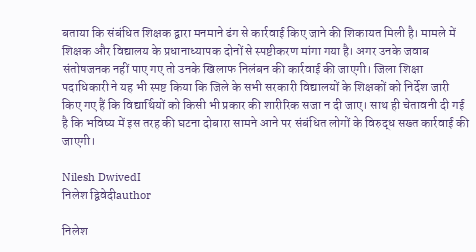बताया कि संबंधित शिक्षक द्वारा मनमाने ढंग से कार्रवाई किए जाने की शिकायत मिली है। मामले में शिक्षक और विद्यालय के प्रधानाध्यापक दोनों से स्पष्टीकरण मांगा गया है। अगर उनके जवाब संतोषजनक नहीं पाए गए तो उनके खिलाफ निलंबन की कार्रवाई की जाएगी। जिला शिक्षा पदाधिकारी ने यह भी स्पष्ट किया कि जिले के सभी सरकारी विद्यालयों के शिक्षकों को निर्देश जारी किए गए हैं कि विद्यार्थियों को किसी भी प्रकार की शारीरिक सजा न दी जाए। साथ ही चेतावनी दी गई है कि भविष्य में इस तरह की घटना दोबारा सामने आने पर संबंधित लोगों के विरुद्ध सख्त कार्रवाई की जाएगी।

Nilesh DwivedI
निलेश द्विवेदीauthor

निलेश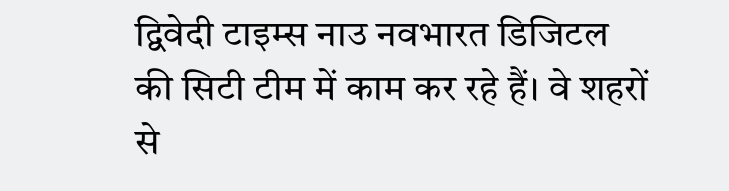द्विवेदी टाइम्स नाउ नवभारत डिजिटल की सिटी टीम में काम कर रहे हैं। वे शहरों से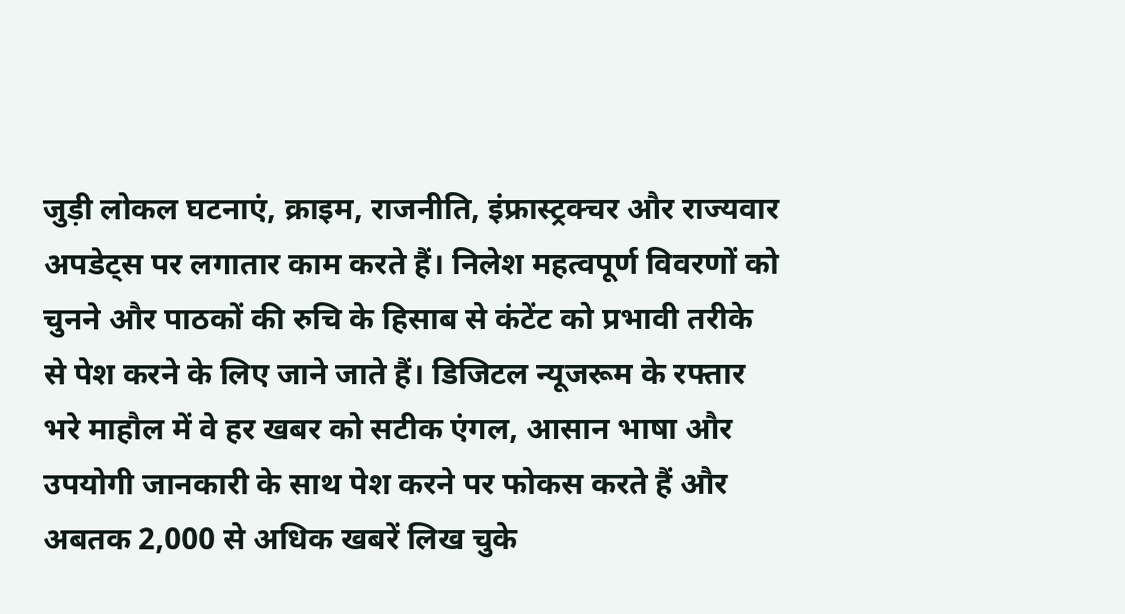जुड़ी लोकल घटनाएं, क्राइम, राजनीति, इंफ्रास्ट्रक्चर और राज्यवार अपडेट्स पर लगातार काम करते हैं। निलेश महत्वपूर्ण विवरणों को चुनने और पाठकों की रुचि के हिसाब से कंटेंट को प्रभावी तरीके से पेश करने के लिए जाने जाते हैं। डिजिटल न्यूजरूम के रफ्तार भरे माहौल में वे हर खबर को सटीक एंगल, आसान भाषा और उपयोगी जानकारी के साथ पेश करने पर फोकस करते हैं और अबतक 2,000 से अधिक खबरें लिख चुके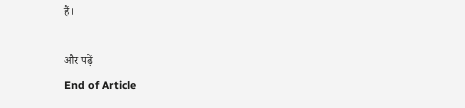हैं।

और पढ़ें
End of Article